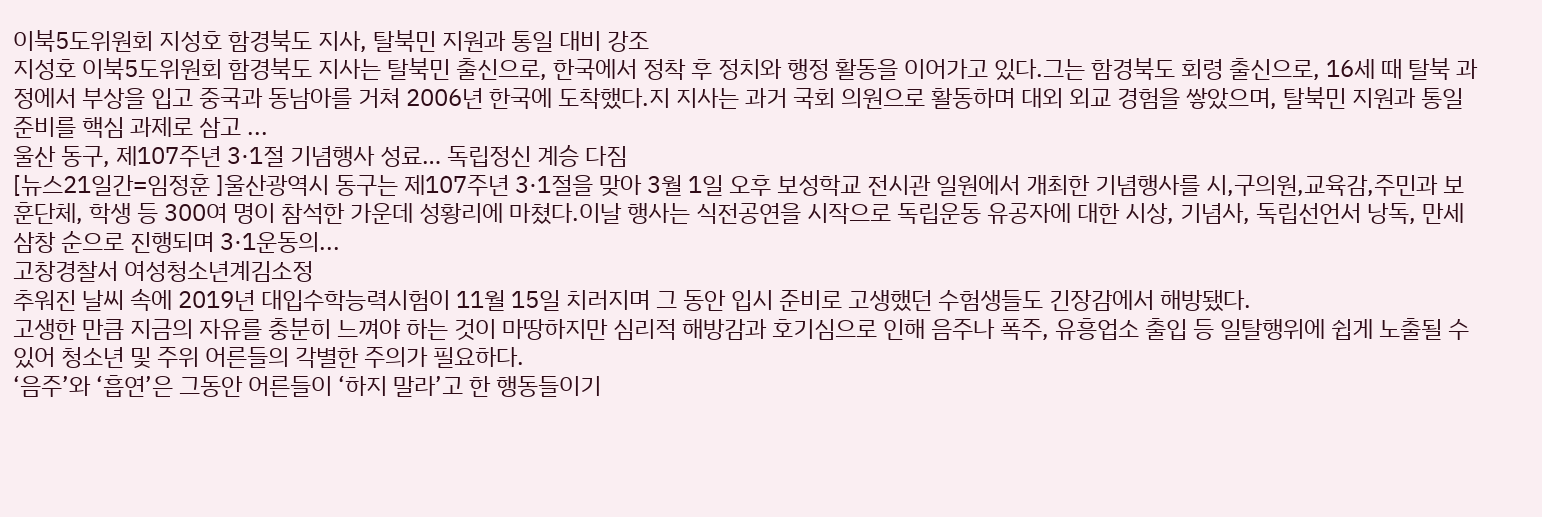이북5도위원회 지성호 함경북도 지사, 탈북민 지원과 통일 대비 강조
지성호 이북5도위원회 함경북도 지사는 탈북민 출신으로, 한국에서 정착 후 정치와 행정 활동을 이어가고 있다.그는 함경북도 회령 출신으로, 16세 때 탈북 과정에서 부상을 입고 중국과 동남아를 거쳐 2006년 한국에 도착했다.지 지사는 과거 국회 의원으로 활동하며 대외 외교 경험을 쌓았으며, 탈북민 지원과 통일 준비를 핵심 과제로 삼고 ...
울산 동구, 제107주년 3·1절 기념행사 성료… 독립정신 계승 다짐
[뉴스21일간=임정훈 ]울산광역시 동구는 제107주년 3·1절을 맞아 3월 1일 오후 보성학교 전시관 일원에서 개최한 기념행사를 시,구의원,교육감,주민과 보훈단체, 학생 등 300여 명이 참석한 가운데 성황리에 마쳤다.이날 행사는 식전공연을 시작으로 독립운동 유공자에 대한 시상, 기념사, 독립선언서 낭독, 만세삼창 순으로 진행되며 3·1운동의...
고창경찰서 여성청소년계김소정
추워진 날씨 속에 2019년 대입수학능력시험이 11월 15일 치러지며 그 동안 입시 준비로 고생했던 수험생들도 긴장감에서 해방됐다.
고생한 만큼 지금의 자유를 충분히 느껴야 하는 것이 마땅하지만 심리적 해방감과 호기심으로 인해 음주나 폭주, 유흥업소 출입 등 일탈행위에 쉽게 노출될 수 있어 청소년 및 주위 어른들의 각별한 주의가 필요하다.
‘음주’와 ‘흡연’은 그동안 어른들이 ‘하지 말라’고 한 행동들이기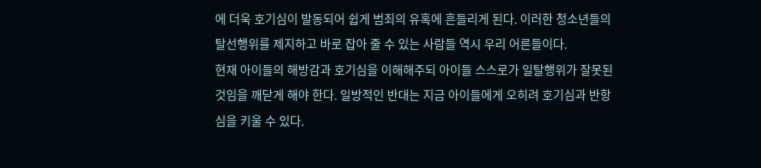에 더욱 호기심이 발동되어 쉽게 범죄의 유혹에 흔들리게 된다. 이러한 청소년들의 탈선행위를 제지하고 바로 잡아 줄 수 있는 사람들 역시 우리 어른들이다.
현재 아이들의 해방감과 호기심을 이해해주되 아이들 스스로가 일탈행위가 잘못된 것임을 깨닫게 해야 한다. 일방적인 반대는 지금 아이들에게 오히려 호기심과 반항심을 키울 수 있다.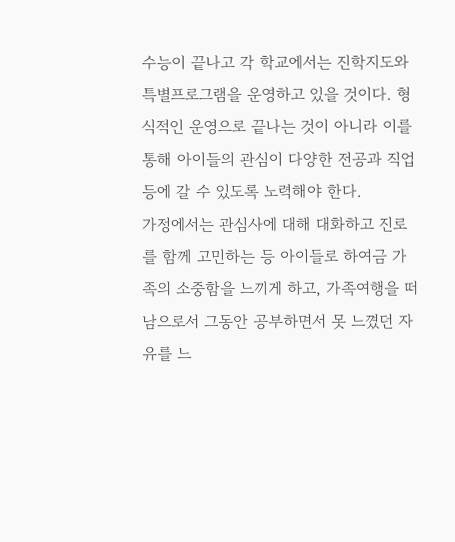수능이 끝나고 각 학교에서는 진학지도와 특별프로그램을 운영하고 있을 것이다. 형식적인 운영으로 끝나는 것이 아니라 이를 통해 아이들의 관심이 다양한 전공과 직업 등에 갈 수 있도록 노력해야 한다.
가정에서는 관심사에 대해 대화하고 진로를 함께 고민하는 등 아이들로 하여금 가족의 소중함을 느끼게 하고, 가족여행을 떠남으로서 그동안 공부하면서 못 느꼈던 자유를 느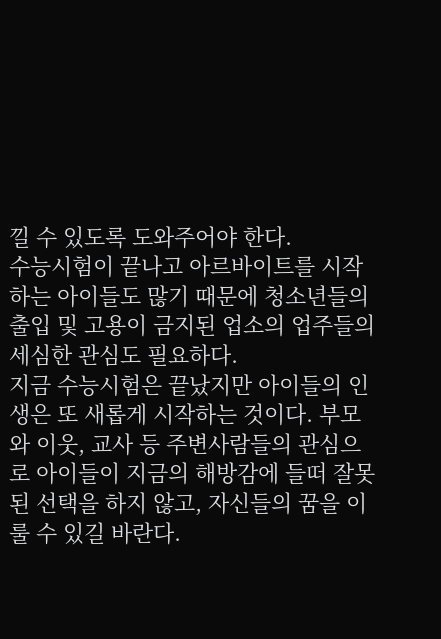낄 수 있도록 도와주어야 한다.
수능시험이 끝나고 아르바이트를 시작하는 아이들도 많기 때문에 청소년들의 출입 및 고용이 금지된 업소의 업주들의 세심한 관심도 필요하다.
지금 수능시험은 끝났지만 아이들의 인생은 또 새롭게 시작하는 것이다. 부모와 이웃, 교사 등 주변사람들의 관심으로 아이들이 지금의 해방감에 들떠 잘못된 선택을 하지 않고, 자신들의 꿈을 이룰 수 있길 바란다.